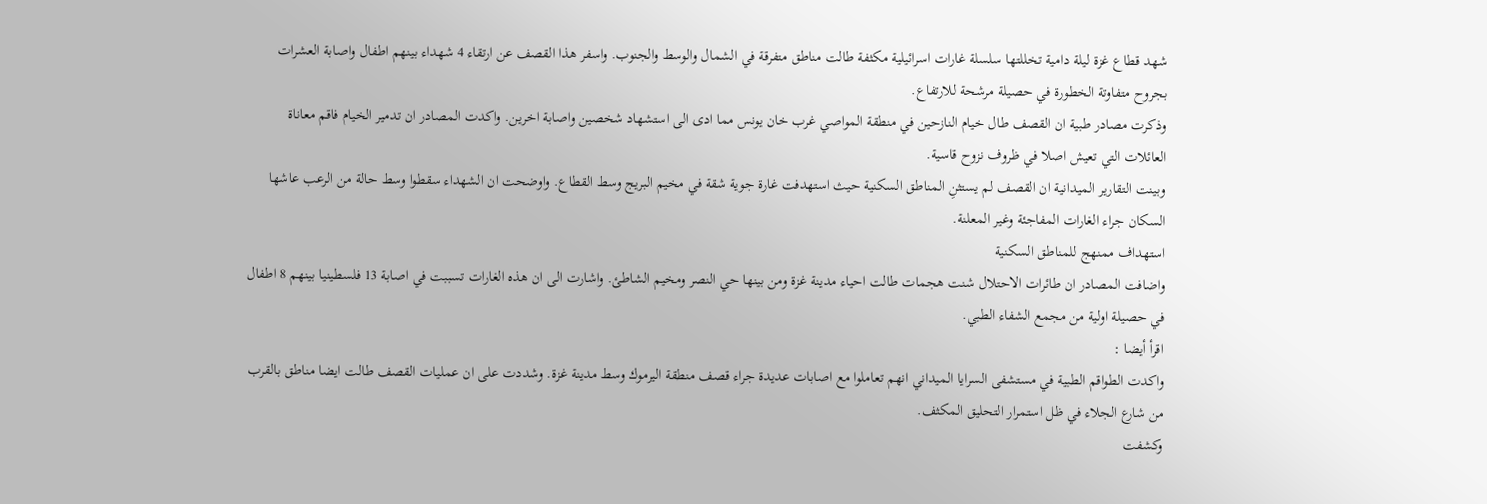شهد قطاع غزة ليلة دامية تخللتها سلسلة غارات اسرائيلية مكثفة طالت مناطق متفرقة في الشمال والوسط والجنوب. واسفر هذا القصف عن ارتقاء 4 شهداء بينهم اطفال واصابة العشرات بجروح متفاوتة الخطورة في حصيلة مرشحة للارتفاع.
وذكرت مصادر طبية ان القصف طال خيام النازحين في منطقة المواصي غرب خان يونس مما ادى الى استشهاد شخصين واصابة اخرين. واكدت المصادر ان تدمير الخيام فاقم معاناة العائلات التي تعيش اصلا في ظروف نزوح قاسية.
وبينت التقارير الميدانية ان القصف لم يستثنِ المناطق السكنية حيث استهدفت غارة جوية شقة في مخيم البريج وسط القطاع. واوضحت ان الشهداء سقطوا وسط حالة من الرعب عاشها السكان جراء الغارات المفاجئة وغير المعلنة.
استهداف ممنهج للمناطق السكنية
واضافت المصادر ان طائرات الاحتلال شنت هجمات طالت احياء مدينة غزة ومن بينها حي النصر ومخيم الشاطئ. واشارت الى ان هذه الغارات تسببت في اصابة 13 فلسطينيا بينهم 8 اطفال في حصيلة اولية من مجمع الشفاء الطبي.
اقرأ أيضا :
واكدت الطواقم الطبية في مستشفى السرايا الميداني انهم تعاملوا مع اصابات عديدة جراء قصف منطقة اليرموك وسط مدينة غزة. وشددت على ان عمليات القصف طالت ايضا مناطق بالقرب من شارع الجلاء في ظل استمرار التحليق المكثف.
وكشفت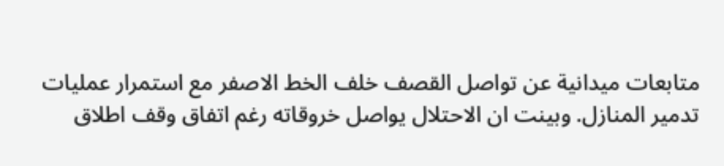متابعات ميدانية عن تواصل القصف خلف الخط الاصفر مع استمرار عمليات تدمير المنازل. وبينت ان الاحتلال يواصل خروقاته رغم اتفاق وقف اطلاق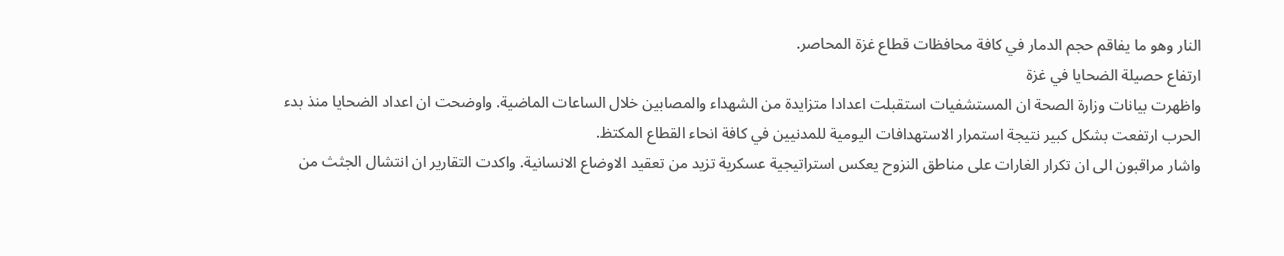النار وهو ما يفاقم حجم الدمار في كافة محافظات قطاع غزة المحاصر.
ارتفاع حصيلة الضحايا في غزة
واظهرت بيانات وزارة الصحة ان المستشفيات استقبلت اعدادا متزايدة من الشهداء والمصابين خلال الساعات الماضية. واوضحت ان اعداد الضحايا منذ بدء الحرب ارتفعت بشكل كبير نتيجة استمرار الاستهدافات اليومية للمدنيين في كافة انحاء القطاع المكتظ.
واشار مراقبون الى ان تكرار الغارات على مناطق النزوح يعكس استراتيجية عسكرية تزيد من تعقيد الاوضاع الانسانية. واكدت التقارير ان انتشال الجثث من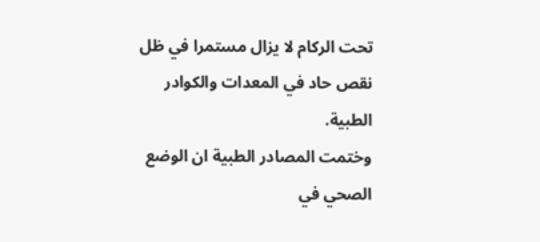تحت الركام لا يزال مستمرا في ظل نقص حاد في المعدات والكوادر الطبية.
وختمت المصادر الطبية ان الوضع الصحي في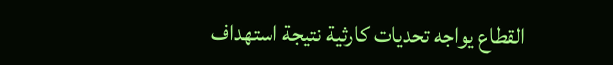القطاع يواجه تحديات كارثية نتيجة استهداف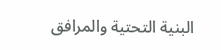البنية التحتية والمرافق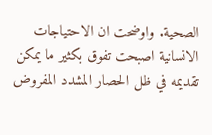الصحية. واوضحت ان الاحتياجات الانسانية اصبحت تفوق بكثير ما يمكن تقديمه في ظل الحصار المشدد المفروض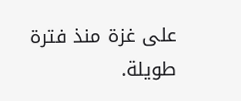على غزة منذ فترة طويلة.